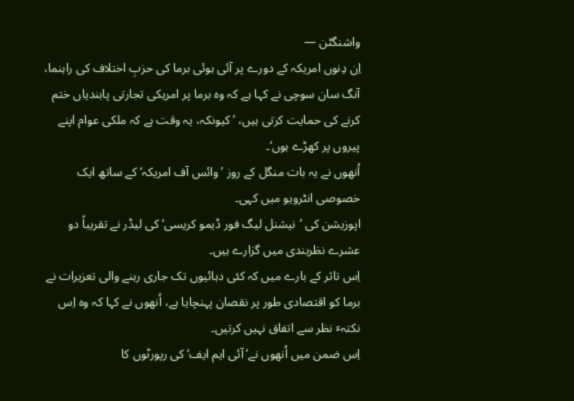واشنگٹن —
اِن دِنوں امریکہ کے دورے پر آئی ہوئی برما کی حزبِ اختلاف کی راہنما، آنگ سان سوچی نے کہا ہے کہ وہ برما پر امریکی تجارتی پابندیاں ختم کرنے کی حمایت کرتی ہیں، ’کیونکہ، یہ وقت ہے کہ ملکی عوام اپنے پیروں پر کھڑے ہوں‘۔
اُنھوں نے یہ بات منگل کے روز ’وائس آف امریکہ‘ کے ساتھ ایک خصوصی انٹرویو میں کہی۔
اپوزیشن کی ’نیشنل لیگ فور ڈیمو کریسی‘ کی لیڈر نے تقریباً دو عشرے نظربندی میں گزارے ہیں۔
اِس تاثر کے بارے میں کہ کئی دہائیوں تک جاری رہنے والی تعزیرات نے برما کو اقتصادی طور پر نقصان پہنچایا ہے، اُنھوں نے کہا کہ وہ اِس نکتہٴ نظر سے اتفاق نہیں کرتیں۔
اِس ضمن میں اُنھوں نے’ آئی ایم ایف‘ کی رپورٹوں کا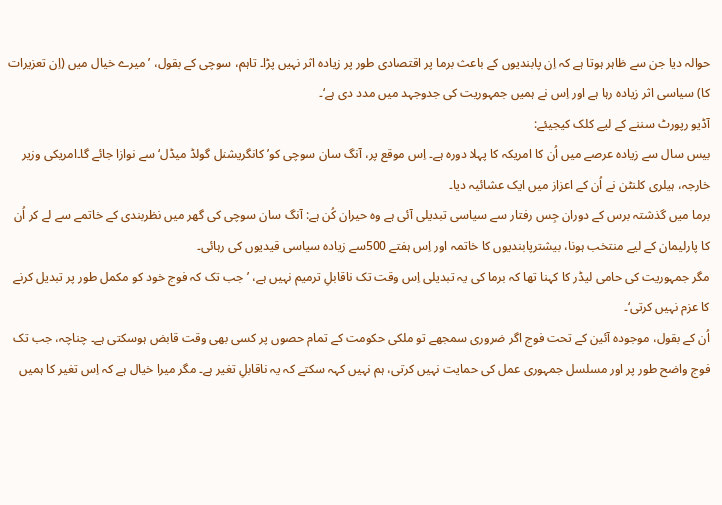حوالہ دیا جن سے ظاہر ہوتا ہے کہ اِن پابندیوں کے باعث برما پر اقتصادی طور پر زیادہ اثر نہیں پڑا۔ تاہم، سوچی کے بقول، ’میرے خیال میں (اِن تعزیرات کا) سیاسی اثر زیادہ رہا ہے اور اِس نے ہمیں جمہوریت کی جدوجہد میں مدد دی ہے‘۔
آڈیو رپورٹ سننے کے لیے کلک کیجیئے:
بیس سال سے زیادہ عرصے میں اُن کا امریکہ کا پہلا دورہ ہے۔ اِس موقع پر، آنگ سان سوچی کو’ کانگریشنل گولڈ میڈل‘ سے نوازا جائے گا۔امریکی وزیر خارجہ، ہیلری کلنٹن نے اُن کے اعزاز میں ایک عشائیہ دیا۔
برما میں گذشتہ برس کے دوران جِس رفتار سے سیاسی تبدیلی آئی ہے وہ حیران کُن ہے: آنگ سان سوچی کی گھر میں نظربندی کے خاتمے سے لے کر اُن کا پارلیمان کے لیے منتخب ہونا، بیشترپابندیوں کا خاتمہ اور اِس ہفتے 500سے زیادہ سیاسی قیدیوں کی رہائی۔
مگر جمہوریت کی حامی لیڈر کا کہنا تھا کہ برما کی یہ تبدیلی اِس وقت تک ناقابلِ ترمیم نہیں ہے، ’ جب تک کہ فوج خود کو مکمل طور پر تبدیل کرنے کا عزم نہیں کرتی‘۔
اُن کے بقول، موجودہ آئین کے تحت فوج اگر ضروری سمجھے تو ملکی حکومت کے تمام حصوں پر کسی بھی وقت قابض ہوسکتی ہے۔ چناچہ، جب تک فوج واضح طور پر اور مسلسل جمہوری عمل کی حمایت نہیں کرتی، ہم نہیں کہہ سکتے کہ یہ ناقابلِ تغیر ہے۔ مگر میرا خیال ہے کہ اِس تغیر کا ہمیں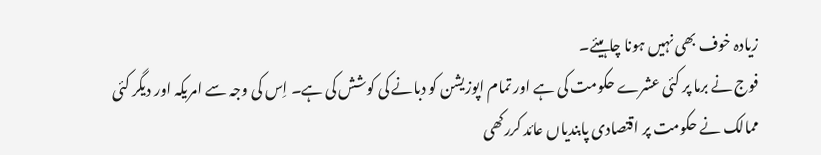زیادہ خوف بھی نہیں ہونا چاہیئے۔
فوج نے برما پر کئی عشرے حکومت کی ہے اور تمام اپوزیشن کو دبانے کی کوشش کی ہے۔ اِس کی وجہ سے امریکہ اور دیگر کئی ممالک نے حکومت پر اقتصادی پابندیاں عائد کررکھی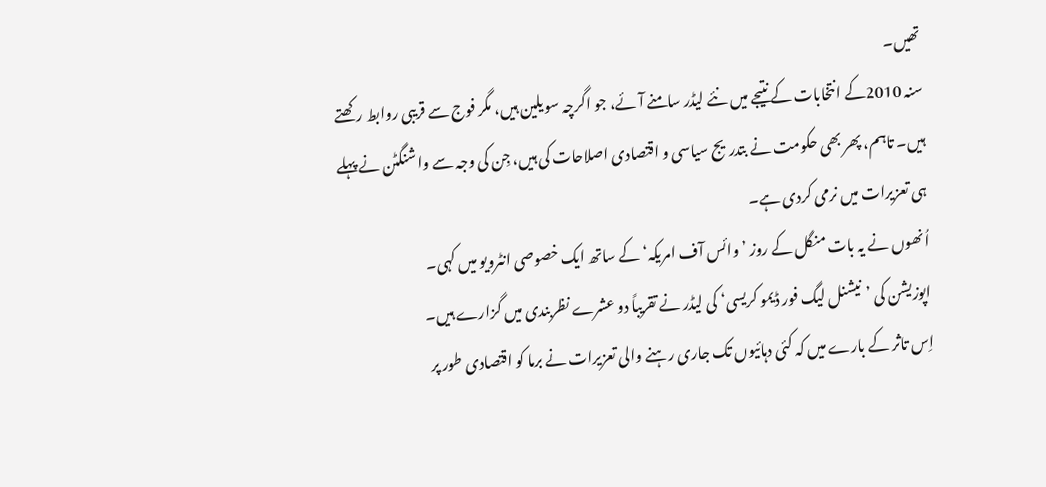تھیں۔
سنہ 2010کے انتخابات کے نتیجے میں نئے لیڈر سامنے آئے، جو اگرچہ سویلین ہیں، مگر فوج سے قریبی روابط رکھتے ہیں۔ تاہم، پھر بھی حکومت نے بتدریج سیاسی و اقتصادی اصلاحات کی ہیں، جِن کی وجہ سے واشنگٹن نے پہلے ہی تعزیرات میں نرمی کردی ہے۔
اُنھوں نے یہ بات منگل کے روز ’وائس آف امریکہ‘ کے ساتھ ایک خصوصی انٹرویو میں کہی۔
اپوزیشن کی ’نیشنل لیگ فور ڈیمو کریسی‘ کی لیڈر نے تقریباً دو عشرے نظربندی میں گزارے ہیں۔
اِس تاثر کے بارے میں کہ کئی دہائیوں تک جاری رہنے والی تعزیرات نے برما کو اقتصادی طور پر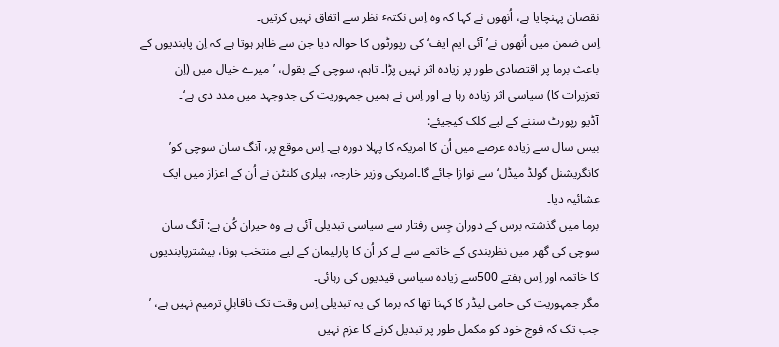نقصان پہنچایا ہے، اُنھوں نے کہا کہ وہ اِس نکتہٴ نظر سے اتفاق نہیں کرتیں۔
اِس ضمن میں اُنھوں نے’ آئی ایم ایف‘ کی رپورٹوں کا حوالہ دیا جن سے ظاہر ہوتا ہے کہ اِن پابندیوں کے باعث برما پر اقتصادی طور پر زیادہ اثر نہیں پڑا۔ تاہم، سوچی کے بقول، ’میرے خیال میں (اِن تعزیرات کا) سیاسی اثر زیادہ رہا ہے اور اِس نے ہمیں جمہوریت کی جدوجہد میں مدد دی ہے‘۔
آڈیو رپورٹ سننے کے لیے کلک کیجیئے:
بیس سال سے زیادہ عرصے میں اُن کا امریکہ کا پہلا دورہ ہے۔ اِس موقع پر، آنگ سان سوچی کو’ کانگریشنل گولڈ میڈل‘ سے نوازا جائے گا۔امریکی وزیر خارجہ، ہیلری کلنٹن نے اُن کے اعزاز میں ایک عشائیہ دیا۔
برما میں گذشتہ برس کے دوران جِس رفتار سے سیاسی تبدیلی آئی ہے وہ حیران کُن ہے: آنگ سان سوچی کی گھر میں نظربندی کے خاتمے سے لے کر اُن کا پارلیمان کے لیے منتخب ہونا، بیشترپابندیوں کا خاتمہ اور اِس ہفتے 500سے زیادہ سیاسی قیدیوں کی رہائی۔
مگر جمہوریت کی حامی لیڈر کا کہنا تھا کہ برما کی یہ تبدیلی اِس وقت تک ناقابلِ ترمیم نہیں ہے، ’ جب تک کہ فوج خود کو مکمل طور پر تبدیل کرنے کا عزم نہیں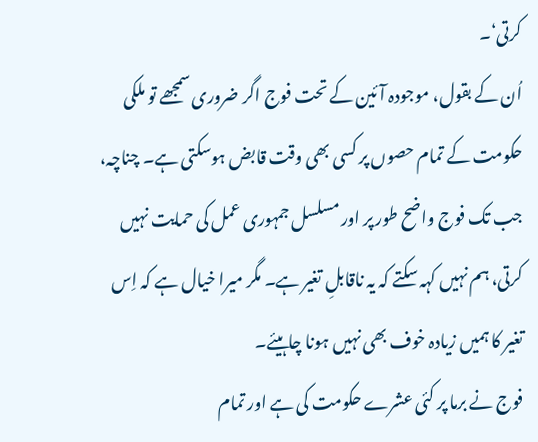کرتی‘۔
اُن کے بقول، موجودہ آئین کے تحت فوج اگر ضروری سمجھے تو ملکی حکومت کے تمام حصوں پر کسی بھی وقت قابض ہوسکتی ہے۔ چناچہ، جب تک فوج واضح طور پر اور مسلسل جمہوری عمل کی حمایت نہیں کرتی، ہم نہیں کہہ سکتے کہ یہ ناقابلِ تغیر ہے۔ مگر میرا خیال ہے کہ اِس تغیر کا ہمیں زیادہ خوف بھی نہیں ہونا چاہیئے۔
فوج نے برما پر کئی عشرے حکومت کی ہے اور تمام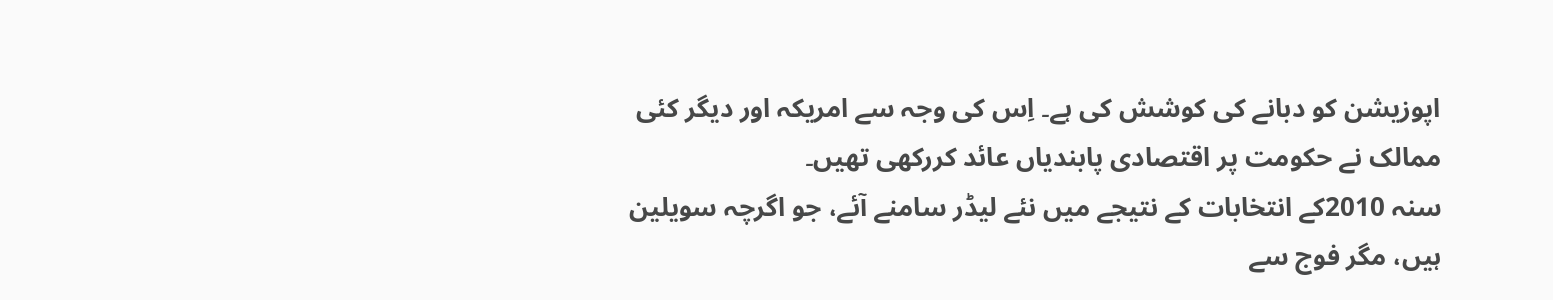اپوزیشن کو دبانے کی کوشش کی ہے۔ اِس کی وجہ سے امریکہ اور دیگر کئی ممالک نے حکومت پر اقتصادی پابندیاں عائد کررکھی تھیں۔
سنہ 2010کے انتخابات کے نتیجے میں نئے لیڈر سامنے آئے، جو اگرچہ سویلین ہیں، مگر فوج سے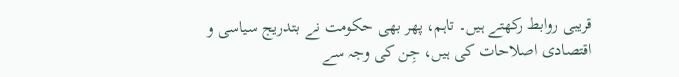قریبی روابط رکھتے ہیں۔ تاہم، پھر بھی حکومت نے بتدریج سیاسی و اقتصادی اصلاحات کی ہیں، جِن کی وجہ سے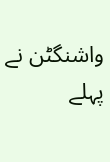واشنگٹن نے پہلے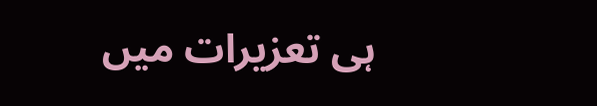ہی تعزیرات میں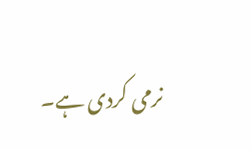نرمی کردی ہے۔